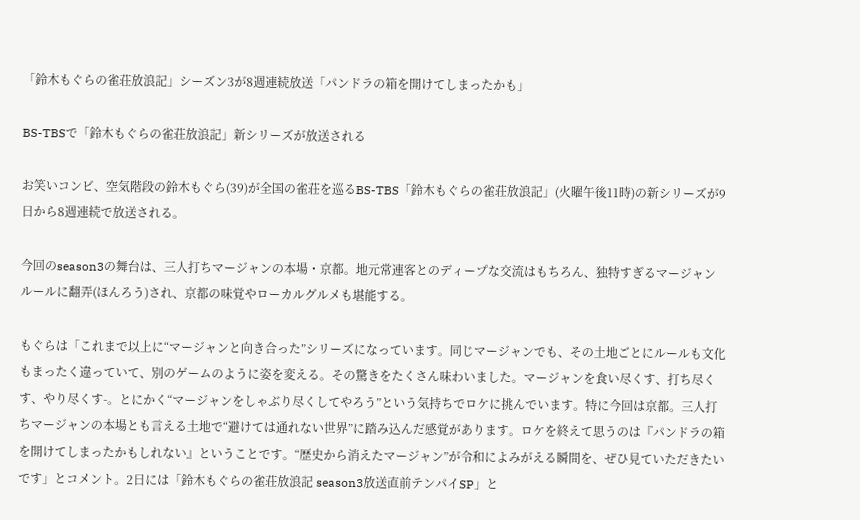「鈴木もぐらの雀荘放浪記」シーズン3が8週連続放送「パンドラの箱を開けてしまったかも」

BS-TBSで「鈴木もぐらの雀荘放浪記」新シリーズが放送される

お笑いコンビ、空気階段の鈴木もぐら(39)が全国の雀荘を巡るBS-TBS「鈴木もぐらの雀荘放浪記」(火曜午後11時)の新シリーズが9日から8週連続で放送される。

今回のseason3の舞台は、三人打ちマージャンの本場・京都。地元常連客とのディープな交流はもちろん、独特すぎるマージャンルールに翻弄(ほんろう)され、京都の味覚やローカルグルメも堪能する。

もぐらは「これまで以上に“マージャンと向き合った”シリーズになっています。同じマージャンでも、その土地ごとにルールも文化もまったく違っていて、別のゲームのように姿を変える。その驚きをたくさん味わいました。マージャンを食い尽くす、打ち尽くす、やり尽くす-。とにかく“マージャンをしゃぶり尽くしてやろう”という気持ちでロケに挑んでいます。特に今回は京都。三人打ちマージャンの本場とも言える土地で“避けては通れない世界”に踏み込んだ感覚があります。ロケを終えて思うのは『パンドラの箱を開けてしまったかもしれない』ということです。“歴史から消えたマージャン”が令和によみがえる瞬間を、ぜひ見ていただきたいです」とコメント。2日には「鈴木もぐらの雀荘放浪記 season3放送直前テンパイSP」と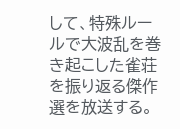して、特殊ルールで大波乱を巻き起こした雀荘を振り返る傑作選を放送する。